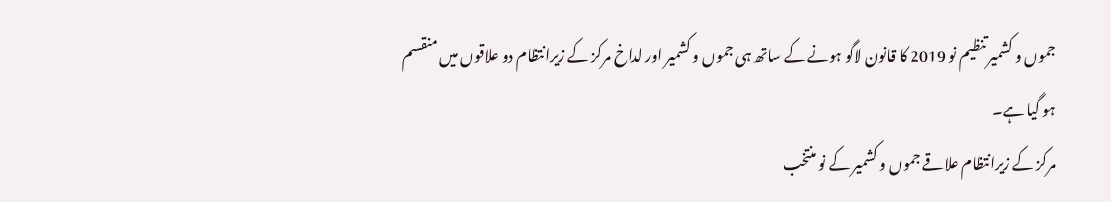جموں و کشمیر تنظیم نو 2019 کا قانون لاگو ہونے کے ساتھ ہی جموں و کشمیر اور لداخ مرکز کے زیرانتظام دو علاقوں میں منقسم ہو گیا ہے۔
مرکز کے زیرانتظام علاقے جموں و کشمیر کے نو منتخب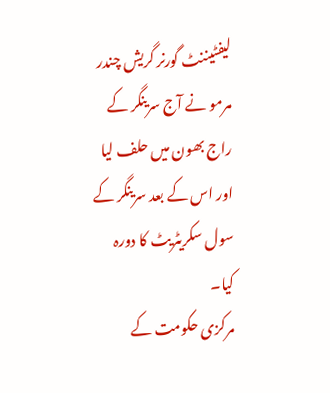لیفٹیننٹ گورنر گریش چندر مرمو نے آج سرینگر کے راج بھون میں حلف لیا اور اس کے بعد سرینگر کے سول سکریٹریٹ کا دورہ کیا۔
مرکزی حکومت کے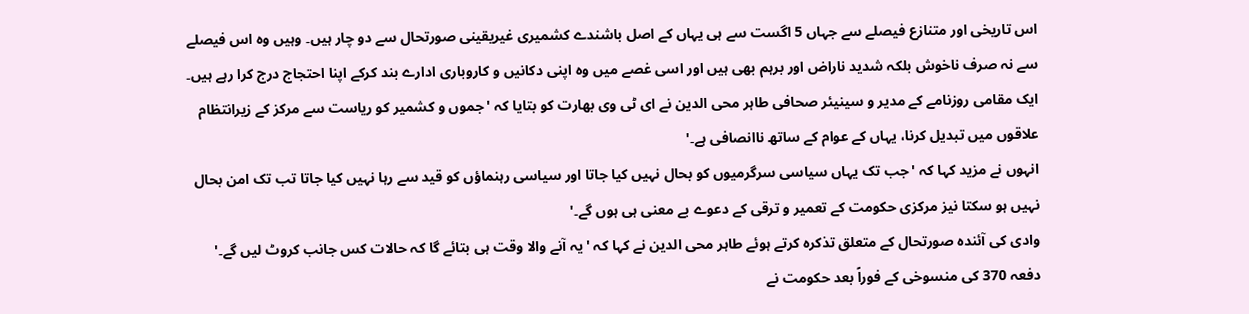اس تاریخی اور متنازع فیصلے سے جہاں 5 اگست سے ہی یہاں کے اصل باشندے کشمیری غیریقینی صورتحال سے دو چار ہیں۔ وہیں وہ اس فیصلے سے نہ صرف ناخوش بلکہ شدید ناراض اور برہم بھی ہیں اور اسی غصے میں وہ اپنی دکانیں و کاروباری ادارے بند کرکے اپنا احتجاج درج کرا رہے ہیں۔
ایک مقامی روزنامے کے مدیر و سینیئر صحافی طاہر محی الدین نے ای ٹی وی بھارت کو بتایا کہ 'جموں و کشمیر کو ریاست سے مرکز کے زیرانتظام علاقوں میں تبدیل کرنا، یہاں کے عوام کے ساتھ ناانصافی ہے۔'
انہوں نے مزید کہا کہ 'جب تک یہاں سیاسی سرگرمیوں کو بحال نہیں کیا جاتا اور سیاسی رہنماؤں کو قید سے رہا نہیں کیا جاتا تب تک امن بحال نہیں ہو سکتا نیز مرکزی حکومت کے تعمیر و ترقی کے دعوے بے معنی ہی ہوں گے۔'
وادی کی آئندہ صورتحال کے متعلق تذکرہ کرتے ہوئے طاہر محی الدین نے کہا کہ 'یہ آنے والا وقت ہی بتائے گا کہ حالات کس جانب کروٹ لیں گے۔'
دفعہ 370 کی منسوخی کے فوراً بعد حکومت نے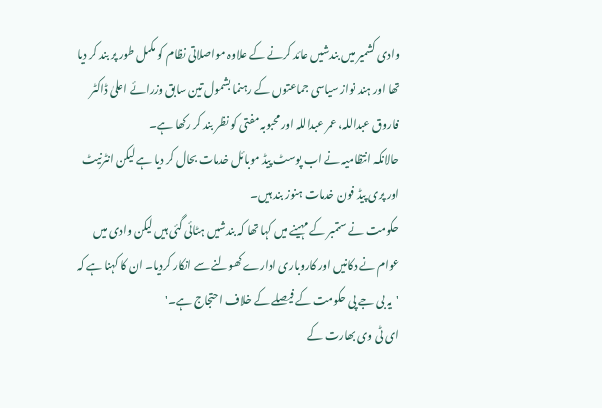وادی کشمیر میں بندشیں عائد کرنے کے علاوہ مواصلاتی نظام کو مکمل طور پر بند کر دیا تھا اور ہند نواز سیاسی جماعتوں کے رہنما بشمول تین سابق وزرائے اعلیٰ ڈاکٹر فاروق عبداللہ، عمر عبداللہ اور محبوبہ مفتی کو نظر بند کر رکھا ہے۔
حالانکہ انتظامیہ نے اب پوسٹ پیڈ موبائل خدمات بحال کر دیا ہے لیکن انٹرنیٹ اور پری پیڈ فون خدمات ہنوز بند ہیں۔
حکومت نے ستمبر کے مہینے میں کہا تھا کہ بندشیں ہٹائی گئی ہیں لیکن وادی میں عوام نے دکانیں اور کاروباری ادارے کھولنے سے انکار کردیا۔ ان کا کہنا ہے کہ 'یہ بی جے پی حکومت کے فیصلے کے خلاف احتجاج ہے۔'
ای ٹی وی بھارت کے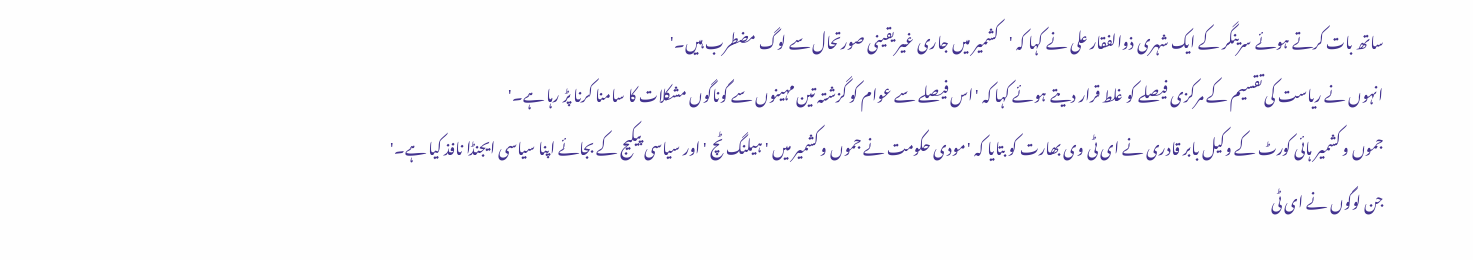ساتھ بات کرتے ہوئے سرینگر کے ایک شہری ذوالفقار علی نے کہا کہ 'کشمیر میں جاری غیر یقینی صورتحال سے لوگ مضطرب ہیں۔'
انہوں نے ریاست کی تقسیم کے مرکزی فیصلے کو غلط قرار دیتے ہوئے کہا کہ 'اس فیصلے سے عوام کو گزشتہ تین مہینوں سے گوناگوں مشکلات کا سامنا کرنا پڑ رہا ہے۔'
جموں و کشمیر ہائی کورٹ کے وکیل بابر قادری نے ای ٹی وی بھارت کو بتایا کہ 'مودی حکومت نے جموں و کشمیر میں 'ہیلنگ ٹچ ' اور سیاسی پیکیج کے بجائے اپنا سیاسی ایجنڈا نافذ کیا ہے۔'
جن لوگوں نے ای ٹی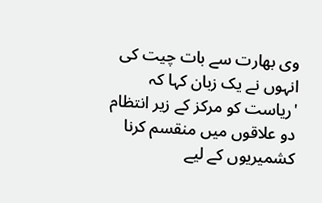وی بھارت سے بات چیت کی انہوں نے یک زبان کہا کہ 'ریاست کو مرکز کے زیر انتظام دو علاقوں میں منقسم کرنا کشمیریوں کے لیے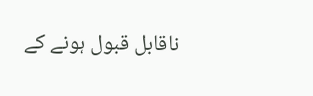ناقابل قبول ہونے کے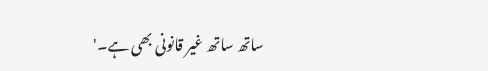ساتھ ساتھ غیر قانونی بھی ہے۔'